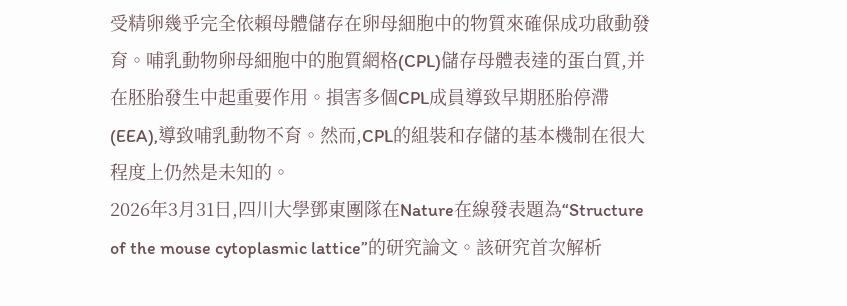受精卵幾乎完全依賴母體儲存在卵母細胞中的物質來確保成功啟動發育。哺乳動物卵母細胞中的胞質網格(CPL)儲存母體表達的蛋白質,并在胚胎發生中起重要作用。損害多個CPL成員導致早期胚胎停滯(EEA),導致哺乳動物不育。然而,CPL的組裝和存儲的基本機制在很大程度上仍然是未知的。
2026年3月31日,四川大學鄧東團隊在Nature在線發表題為“Structure of the mouse cytoplasmic lattice”的研究論文。該研究首次解析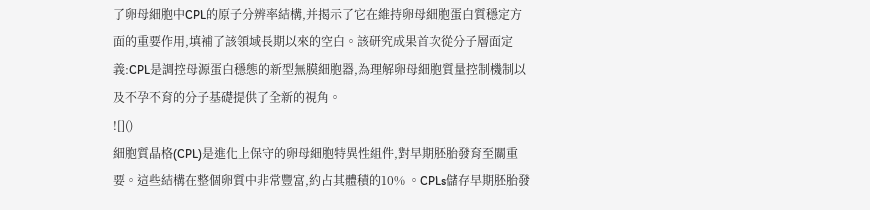了卵母細胞中CPL的原子分辨率結構,并揭示了它在維持卵母細胞蛋白質穩定方面的重要作用,填補了該領域長期以來的空白。該研究成果首次從分子層面定義:CPL是調控母源蛋白穩態的新型無膜細胞器,為理解卵母細胞質量控制機制以及不孕不育的分子基礎提供了全新的視角。
![]()
細胞質晶格(CPL)是進化上保守的卵母細胞特異性組件,對早期胚胎發育至關重要。這些結構在整個卵質中非常豐富,約占其體積的10% 。CPLs儲存早期胚胎發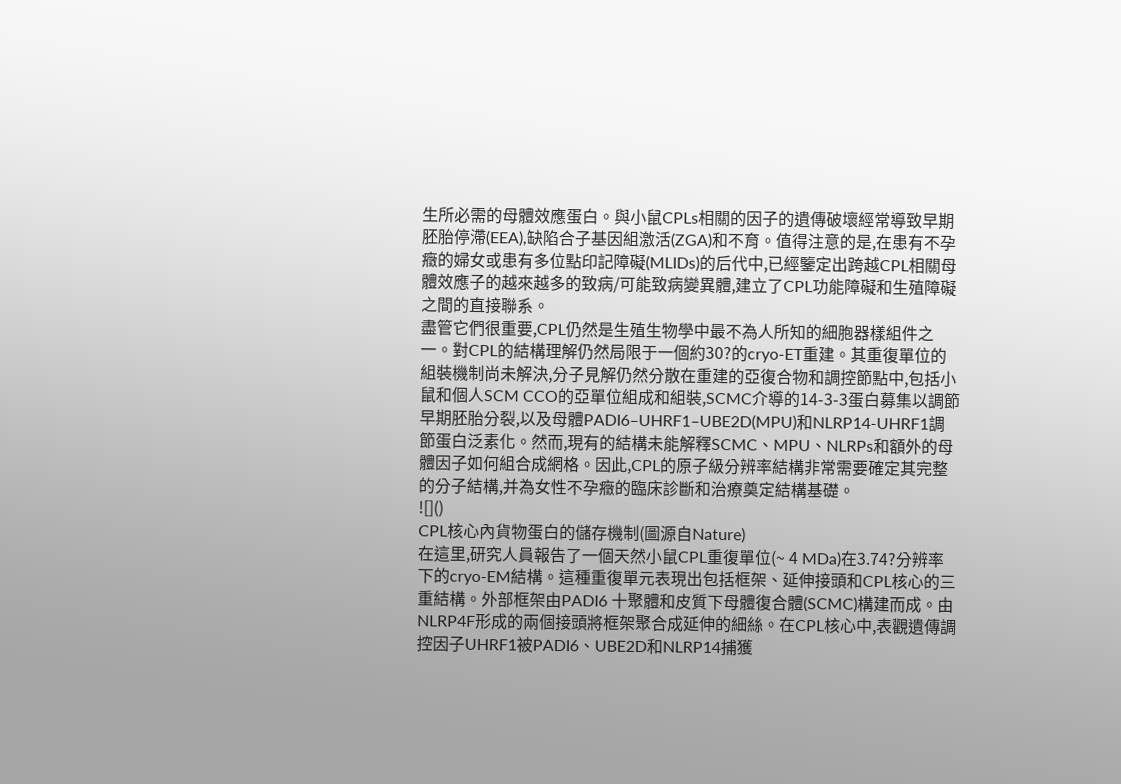生所必需的母體效應蛋白。與小鼠CPLs相關的因子的遺傳破壞經常導致早期胚胎停滯(EEA),缺陷合子基因組激活(ZGA)和不育。值得注意的是,在患有不孕癥的婦女或患有多位點印記障礙(MLIDs)的后代中,已經鑒定出跨越CPL相關母體效應子的越來越多的致病/可能致病變異體,建立了CPL功能障礙和生殖障礙之間的直接聯系。
盡管它們很重要,CPL仍然是生殖生物學中最不為人所知的細胞器樣組件之一。對CPL的結構理解仍然局限于一個約30?的cryo-ET重建。其重復單位的組裝機制尚未解決,分子見解仍然分散在重建的亞復合物和調控節點中,包括小鼠和個人SCM CCO的亞單位組成和組裝,SCMC介導的14-3-3蛋白募集以調節早期胚胎分裂,以及母體PADI6–UHRF1–UBE2D(MPU)和NLRP14-UHRF1調節蛋白泛素化。然而,現有的結構未能解釋SCMC、MPU、NLRPs和額外的母體因子如何組合成網格。因此,CPL的原子級分辨率結構非常需要確定其完整的分子結構,并為女性不孕癥的臨床診斷和治療奠定結構基礎。
![]()
CPL核心內貨物蛋白的儲存機制(圖源自Nature)
在這里,研究人員報告了一個天然小鼠CPL重復單位(~ 4 MDa)在3.74?分辨率下的cryo-EM結構。這種重復單元表現出包括框架、延伸接頭和CPL核心的三重結構。外部框架由PADI6 十聚體和皮質下母體復合體(SCMC)構建而成。由NLRP4F形成的兩個接頭將框架聚合成延伸的細絲。在CPL核心中,表觀遺傳調控因子UHRF1被PADI6、UBE2D和NLRP14捕獲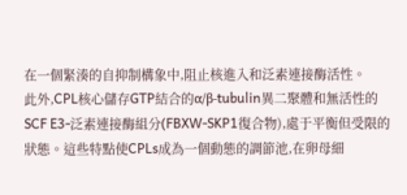在一個緊湊的自抑制構象中,阻止核進入和泛素連接酶活性。
此外,CPL核心儲存GTP結合的α/β-tubulin異二聚體和無活性的SCF E3-泛素連接酶組分(FBXW-SKP1復合物),處于平衡但受限的狀態。這些特點使CPLs成為一個動態的調節池,在卵母細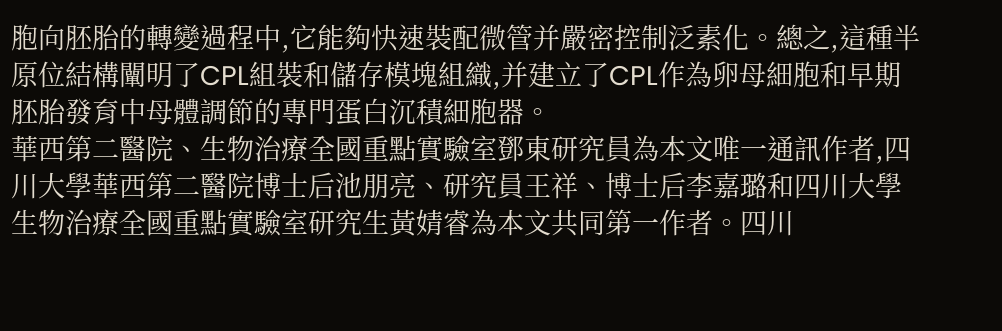胞向胚胎的轉變過程中,它能夠快速裝配微管并嚴密控制泛素化。總之,這種半原位結構闡明了CPL組裝和儲存模塊組織,并建立了CPL作為卵母細胞和早期胚胎發育中母體調節的專門蛋白沉積細胞器。
華西第二醫院、生物治療全國重點實驗室鄧東研究員為本文唯一通訊作者,四川大學華西第二醫院博士后池朋亮、研究員王祥、博士后李嘉璐和四川大學生物治療全國重點實驗室研究生黃婧睿為本文共同第一作者。四川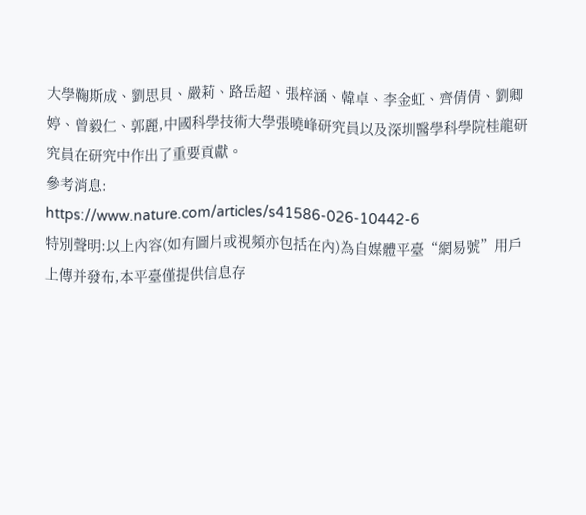大學鞠斯成、劉思貝、嚴莉、路岳超、張梓涵、韓卓、李金虹、齊倩倩、劉卿婷、曾毅仁、郭麗,中國科學技術大學張曉峰研究員以及深圳醫學科學院桂龍研究員在研究中作出了重要貢獻。
參考消息:
https://www.nature.com/articles/s41586-026-10442-6
特別聲明:以上內容(如有圖片或視頻亦包括在內)為自媒體平臺“網易號”用戶上傳并發布,本平臺僅提供信息存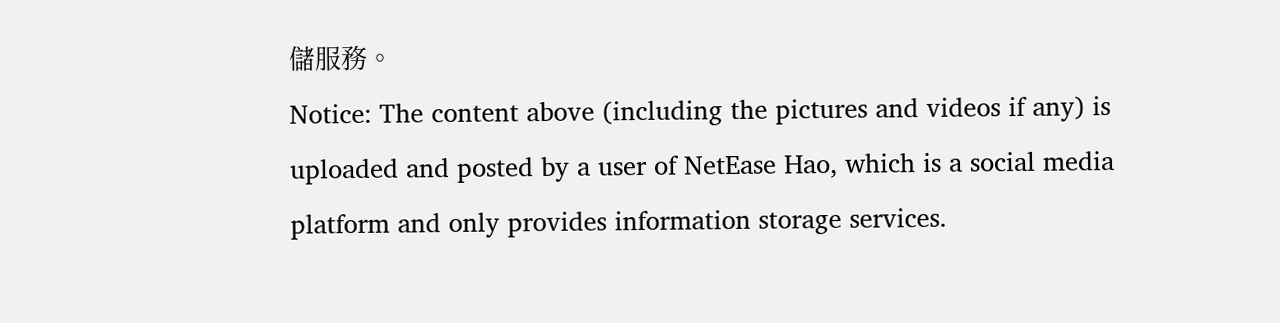儲服務。
Notice: The content above (including the pictures and videos if any) is uploaded and posted by a user of NetEase Hao, which is a social media platform and only provides information storage services.